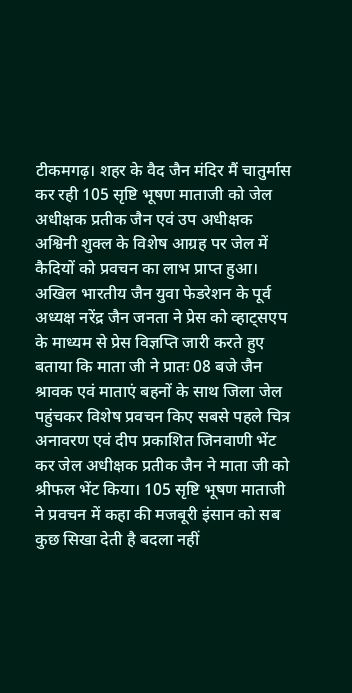टीकमगढ़। शहर के वैद जैन मंदिर मैं चातुर्मास कर रही 105 सृष्टि भूषण माताजी को जेल अधीक्षक प्रतीक जैन एवं उप अधीक्षक अश्विनी शुक्ल के विशेष आग्रह पर जेल में कैदियों को प्रवचन का लाभ प्राप्त हुआ। अखिल भारतीय जैन युवा फेडरेशन के पूर्व अध्यक्ष नरेंद्र जैन जनता ने प्रेस को व्हाट्सएप के माध्यम से प्रेस विज्ञप्ति जारी करते हुए बताया कि माता जी ने प्रातः 08 बजे जैन श्रावक एवं माताएं बहनों के साथ जिला जेल पहुंचकर विशेष प्रवचन किए सबसे पहले चित्र अनावरण एवं दीप प्रकाशित जिनवाणी भेंट कर जेल अधीक्षक प्रतीक जैन ने माता जी को श्रीफल भेंट किया। 105 सृष्टि भूषण माताजी ने प्रवचन में कहा की मजबूरी इंसान को सब कुछ सिखा देती है बदला नहीं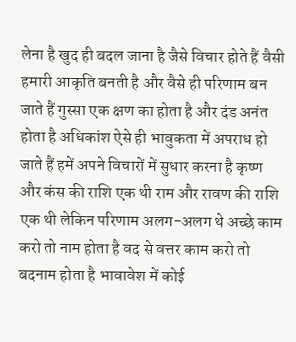लेना है खुद ही बदल जाना है जैसे विचार होते हैं वैसी हमारी आकृति बनती है और वैसे ही परिणाम बन जाते हैं गुस्सा एक क्षण का होता है और दंड अनंत होता है अधिकांश ऐसे ही भावुकता में अपराध हो जाते हैं हमें अपने विचारों में सुधार करना है कृष्ण और कंस की राशि एक थी राम और रावण की राशि एक थी लेकिन परिणाम अलग-अलग थे अच्छे काम करो तो नाम होता है वद से वत्तर काम करो तो बदनाम होता है भावावेश में कोई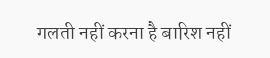गलती नहीं करना है बारिश नहीं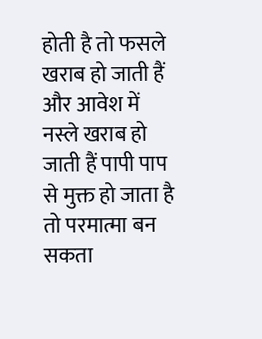होती है तो फसले खराब हो जाती हैं और आवेश में नस्ले खराब हो जाती हैं पापी पाप से मुक्त हो जाता है तो परमात्मा बन सकता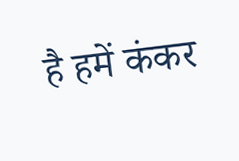है हमें कंकर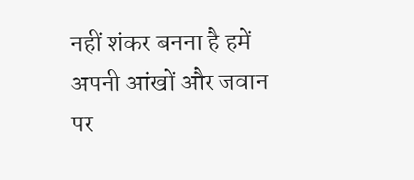नहीं शंकर बनना है हमें अपनी आंखों और जवान पर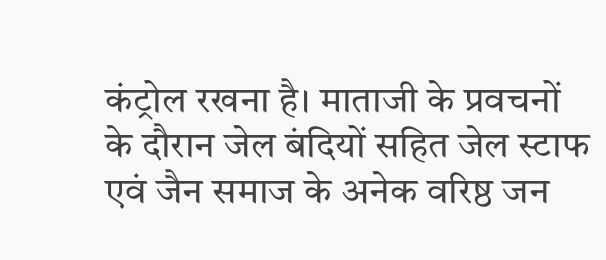कंट्रोल रखना है। माताजी के प्रवचनों के दौरान जेल बंदियों सहित जेल स्टाफ एवं जैन समाज के अनेक वरिष्ठ जन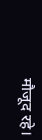मौजूद रहे।